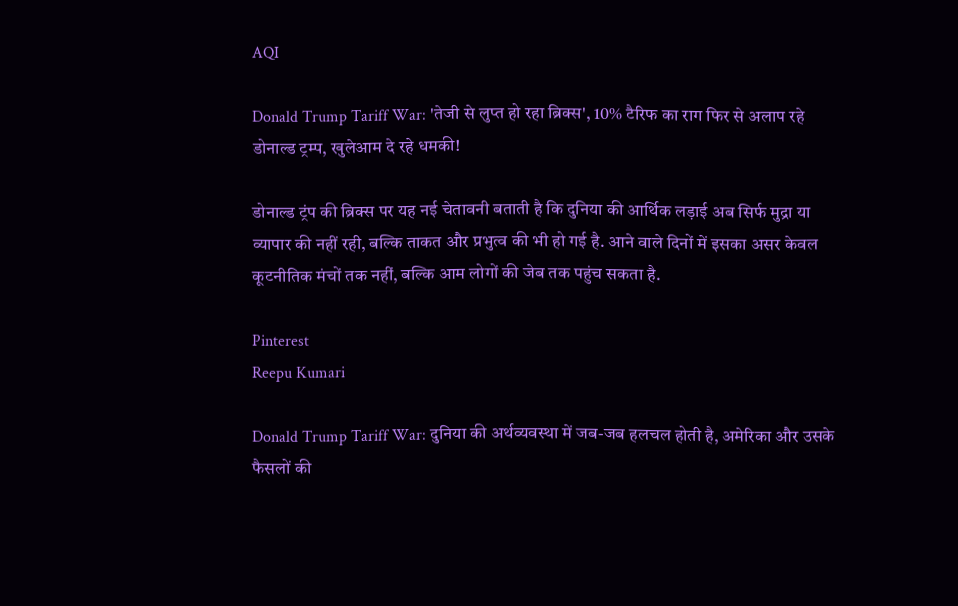AQI

Donald Trump Tariff War: 'तेजी से लुप्त हो रहा ब्रिक्स', 10% टैरिफ का राग फिर से अलाप रहे डोनाल्ड ट्रम्प, खुलेआम दे रहे धमकी!

डोनाल्ड ट्रंप की ब्रिक्स पर यह नई चेतावनी बताती है कि दुनिया की आर्थिक लड़ाई अब सिर्फ मुद्रा या व्यापार की नहीं रही, बल्कि ताकत और प्रभुत्व की भी हो गई है. आने वाले दिनों में इसका असर केवल कूटनीतिक मंचों तक नहीं, बल्कि आम लोगों की जेब तक पहुंच सकता है.

Pinterest
Reepu Kumari

Donald Trump Tariff War: दुनिया की अर्थव्यवस्था में जब-जब हलचल होती है, अमेरिका और उसके फैसलों की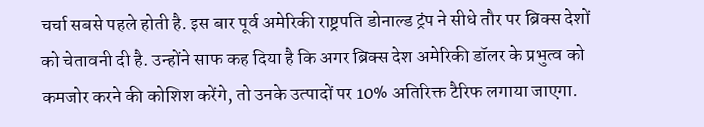चर्चा सबसे पहले होती है. इस बार पूर्व अमेरिकी राष्ट्रपति डोनाल्ड ट्रंप ने सीधे तौर पर ब्रिक्स देशों को चेतावनी दी है. उन्होंने साफ कह दिया है कि अगर ब्रिक्स देश अमेरिकी डॉलर के प्रभुत्व को कमजोर करने की कोशिश करेंगे, तो उनके उत्पादों पर 10% अतिरिक्त टैरिफ लगाया जाएगा.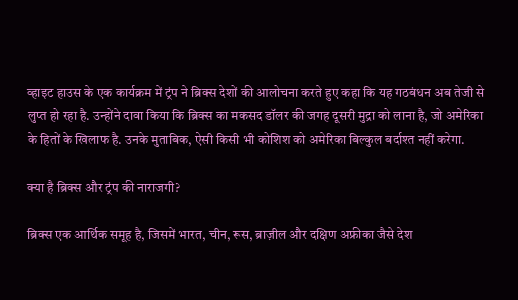व्हाइट हाउस के एक कार्यक्रम में ट्रंप ने ब्रिक्स देशों की आलोचना करते हुए कहा कि यह गठबंधन अब तेजी से लुप्त हो रहा है. उन्होंने दावा किया कि ब्रिक्स का मकसद डॉलर की जगह दूसरी मुद्रा को लाना है, जो अमेरिका के हितों के खिलाफ है. उनके मुताबिक, ऐसी किसी भी कोशिश को अमेरिका बिल्कुल बर्दाश्त नहीं करेगा.

क्या है ब्रिक्स और ट्रंप की नाराजगी?

ब्रिक्स एक आर्थिक समूह है, जिसमें भारत, चीन, रूस, ब्राज़ील और दक्षिण अफ्रीका जैसे देश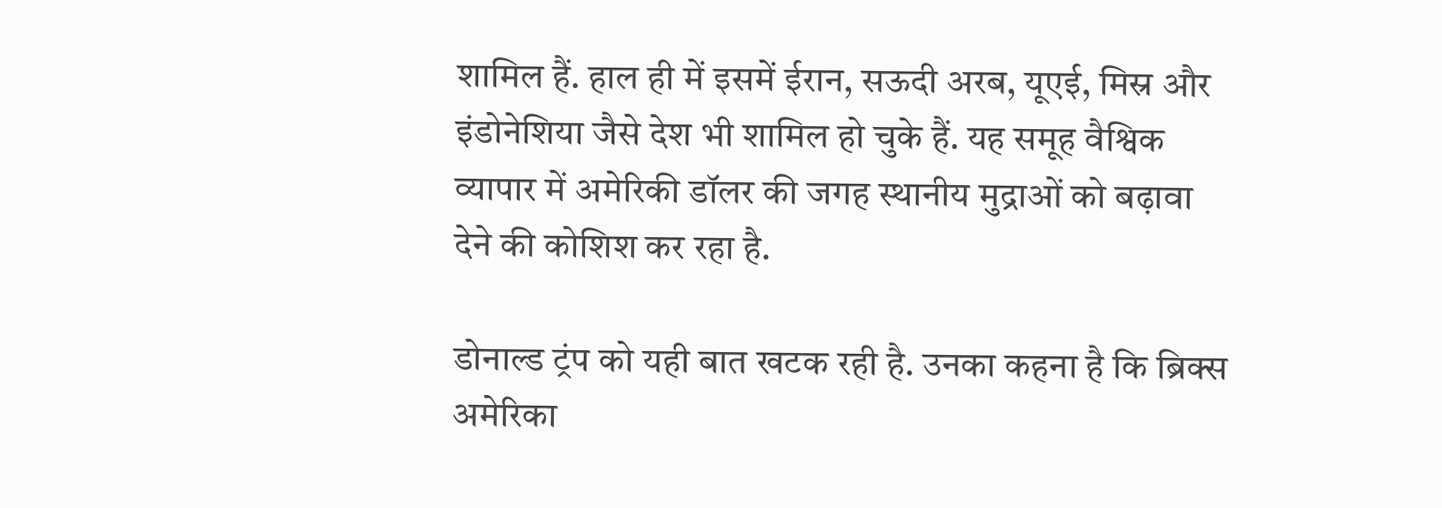शामिल हैं. हाल ही में इसमें ईरान, सऊदी अरब, यूएई, मिस्र और इंडोनेशिया जैसे देश भी शामिल हो चुके हैं. यह समूह वैश्विक व्यापार में अमेरिकी डॉलर की जगह स्थानीय मुद्राओं को बढ़ावा देने की कोशिश कर रहा है.

डोनाल्ड ट्रंप को यही बात खटक रही है. उनका कहना है कि ब्रिक्स अमेरिका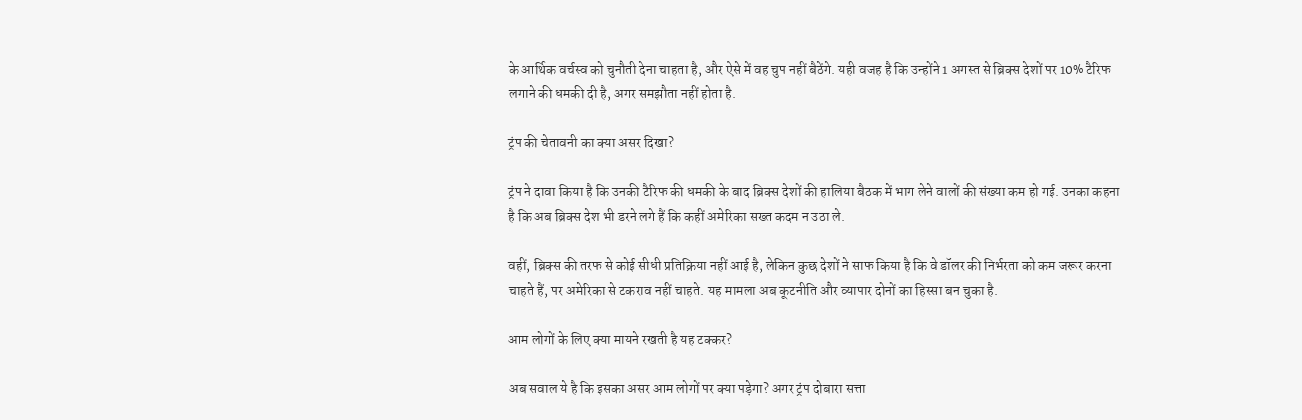के आर्थिक वर्चस्व को चुनौती देना चाहता है, और ऐसे में वह चुप नहीं बैठेंगे. यही वजह है कि उन्होंने 1 अगस्त से ब्रिक्स देशों पर 10% टैरिफ लगाने की धमकी दी है, अगर समझौता नहीं होता है.

ट्रंप की चेतावनी का क्या असर दिखा?

ट्रंप ने दावा किया है कि उनकी टैरिफ की धमकी के बाद ब्रिक्स देशों की हालिया बैठक में भाग लेने वालों की संख्या कम हो गई. उनका कहना है कि अब ब्रिक्स देश भी डरने लगे हैं कि कहीं अमेरिका सख्त कदम न उठा ले.

वहीं, ब्रिक्स की तरफ से कोई सीधी प्रतिक्रिया नहीं आई है, लेकिन कुछ देशों ने साफ किया है कि वे डॉलर की निर्भरता को कम जरूर करना चाहते हैं, पर अमेरिका से टकराव नहीं चाहते. यह मामला अब कूटनीति और व्यापार दोनों का हिस्सा बन चुका है.

आम लोगों के लिए क्या मायने रखती है यह टक्कर?

अब सवाल ये है कि इसका असर आम लोगों पर क्या पड़ेगा? अगर ट्रंप दोबारा सत्ता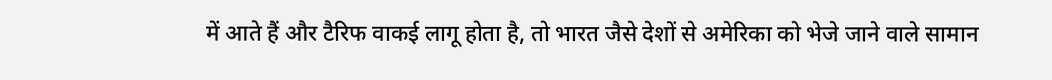में आते हैं और टैरिफ वाकई लागू होता है, तो भारत जैसे देशों से अमेरिका को भेजे जाने वाले सामान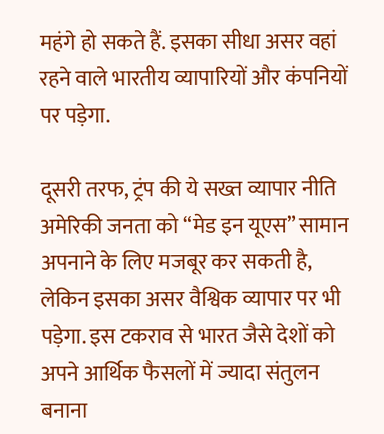महंगे हो सकते हैं. इसका सीधा असर वहां रहने वाले भारतीय व्यापारियों और कंपनियों पर पड़ेगा.

दूसरी तरफ, ट्रंप की ये सख्त व्यापार नीति अमेरिकी जनता को “मेड इन यूएस” सामान अपनाने के लिए मजबूर कर सकती है, लेकिन इसका असर वैश्विक व्यापार पर भी पड़ेगा. इस टकराव से भारत जैसे देशों को अपने आर्थिक फैसलों में ज्यादा संतुलन बनाना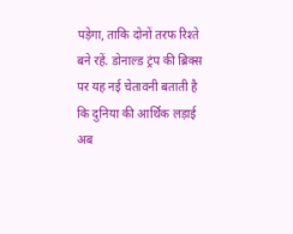पड़ेगा, ताकि दोनों तरफ रिश्ते बने रहें. डोनाल्ड ट्रंप की ब्रिक्स पर यह नई चेतावनी बताती है कि दुनिया की आर्थिक लड़ाई अब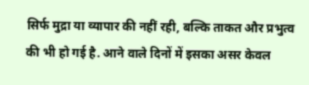सिर्फ मुद्रा या व्यापार की नहीं रही, बल्कि ताकत और प्रभुत्व की भी हो गई है. आने वाले दिनों में इसका असर केवल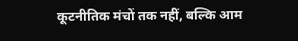कूटनीतिक मंचों तक नहीं, बल्कि आम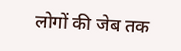लोगों की जेब तक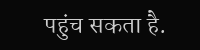पहुंच सकता है.